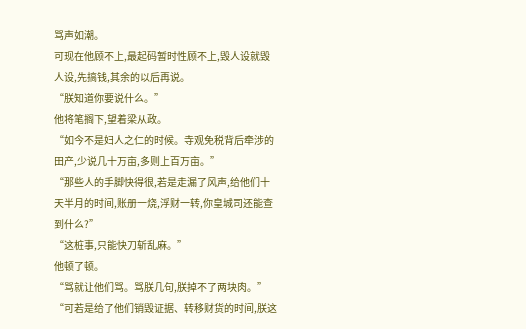骂声如潮。
可现在他顾不上,最起码暂时性顾不上,毁人设就毁人设,先搞钱,其余的以后再说。
“朕知道你要说什么。”
他将笔搁下,望着梁从政。
“如今不是妇人之仁的时候。寺观免税背后牵涉的田产,少说几十万亩,多则上百万亩。”
“那些人的手脚快得很,若是走漏了风声,给他们十天半月的时间,账册一烧,浮财一转,你皇城司还能查到什么?”
“这桩事,只能快刀斩乱麻。”
他顿了顿。
“骂就让他们骂。骂朕几句,朕掉不了两块肉。”
“可若是给了他们销毁证据、转移财货的时间,朕这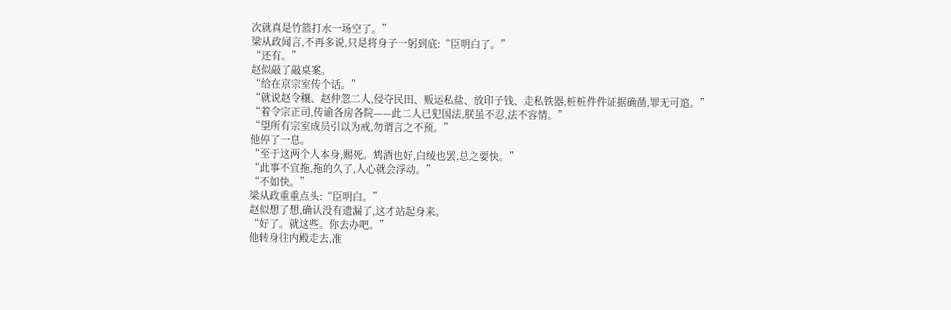次就真是竹篮打水一场空了。”
梁从政闻言,不再多说,只是将身子一躬到底:“臣明白了。”
“还有。”
赵似敲了敲桌案。
“给在京宗室传个话。”
“就说赵令穰、赵仲忽二人,侵夺民田、贩运私盐、放印子钱、走私铁器,桩桩件件证据确凿,罪无可逭。”
“着令宗正司,传谕各房各院——此二人已犯国法,朕虽不忍,法不容情。”
“望所有宗室成员引以为戒,勿谓言之不预。”
他停了一息。
“至于这两个人本身,赐死。鸩酒也好,白绫也罢,总之要快。”
“此事不宜拖,拖的久了,人心就会浮动。”
“不如快。”
梁从政重重点头:“臣明白。”
赵似想了想,确认没有遗漏了,这才站起身来。
“好了。就这些。你去办吧。”
他转身往内殿走去,准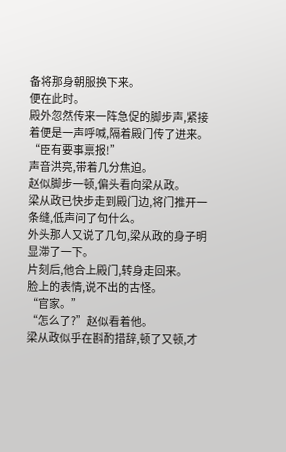备将那身朝服换下来。
便在此时。
殿外忽然传来一阵急促的脚步声,紧接着便是一声呼喊,隔着殿门传了进来。
“臣有要事禀报!”
声音洪亮,带着几分焦迫。
赵似脚步一顿,偏头看向梁从政。
梁从政已快步走到殿门边,将门推开一条缝,低声问了句什么。
外头那人又说了几句,梁从政的身子明显滞了一下。
片刻后,他合上殿门,转身走回来。
脸上的表情,说不出的古怪。
“官家。”
“怎么了?”赵似看着他。
梁从政似乎在斟酌措辞,顿了又顿,才